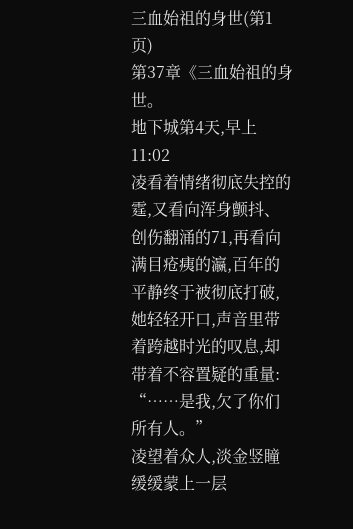三血始祖的身世(第1页)
第37章《三血始祖的身世。
地下城第4天,早上11:02
凌看着情绪彻底失控的霆,又看向浑身颤抖、创伤翻涌的71,再看向满目疮痍的瀛,百年的平静终于被彻底打破,她轻轻开口,声音里带着跨越时光的叹息,却带着不容置疑的重量:
“……是我,欠了你们所有人。”
凌望着众人,淡金竖瞳缓缓蒙上一层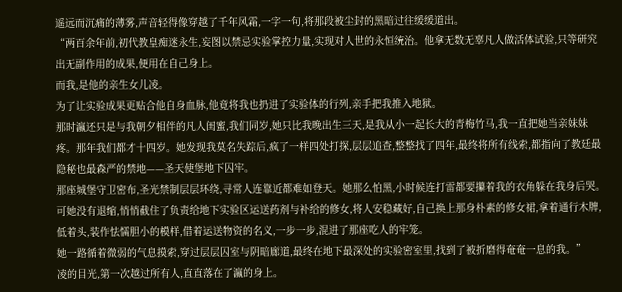遥远而沉痛的薄雾,声音轻得像穿越了千年风霜,一字一句,将那段被尘封的黑暗过往缓缓道出。
“两百余年前,初代教皇痴迷永生,妄图以禁忌实验掌控力量,实现对人世的永恒统治。他拿无数无辜凡人做活体试验,只等研究出无副作用的成果,便用在自己身上。
而我,是他的亲生女儿凌。
为了让实验成果更贴合他自身血脉,他竟将我也扔进了实验体的行列,亲手把我推入地狱。
那时瀛还只是与我朝夕相伴的凡人闺蜜,我们同岁,她只比我晚出生三天,是我从小一起长大的青梅竹马,我一直把她当亲妹妹疼。那年我们都才十四岁。她发现我莫名失踪后,疯了一样四处打探,层层追查,整整找了四年,最终将所有线索,都指向了教廷最隐秘也最森严的禁地——圣天使堡地下囚牢。
那座城堡守卫密布,圣光禁制层层环绕,寻常人连靠近都难如登天。她那么怕黑,小时候连打雷都要攥着我的衣角躲在我身后哭。可她没有退缩,悄悄截住了负责给地下实验区运送药剂与补给的修女,将人安稳藏好,自己换上那身朴素的修女裙,拿着通行木牌,低着头,装作怯懦胆小的模样,借着运送物资的名义,一步一步,混进了那座吃人的牢笼。
她一路循着微弱的气息摸索,穿过层层囚室与阴暗廊道,最终在地下最深处的实验密室里,找到了被折磨得奄奄一息的我。”
凌的目光,第一次越过所有人,直直落在了瀛的身上。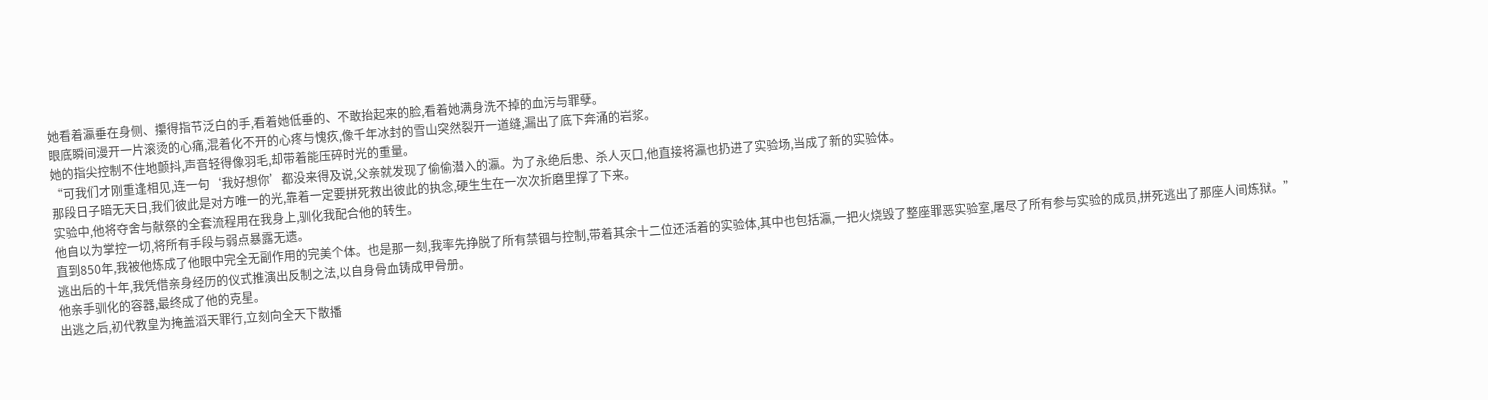她看着瀛垂在身侧、攥得指节泛白的手,看着她低垂的、不敢抬起来的脸,看着她满身洗不掉的血污与罪孽。
眼底瞬间漫开一片滚烫的心痛,混着化不开的心疼与愧疚,像千年冰封的雪山突然裂开一道缝,漏出了底下奔涌的岩浆。
她的指尖控制不住地颤抖,声音轻得像羽毛,却带着能压碎时光的重量。
“可我们才刚重逢相见,连一句‘我好想你’都没来得及说,父亲就发现了偷偷潜入的瀛。为了永绝后患、杀人灭口,他直接将瀛也扔进了实验场,当成了新的实验体。
那段日子暗无天日,我们彼此是对方唯一的光,靠着一定要拼死救出彼此的执念,硬生生在一次次折磨里撑了下来。
实验中,他将夺舍与献祭的全套流程用在我身上,驯化我配合他的转生。
他自以为掌控一切,将所有手段与弱点暴露无遗。
直到850年,我被他炼成了他眼中完全无副作用的完美个体。也是那一刻,我率先挣脱了所有禁锢与控制,带着其余十二位还活着的实验体,其中也包括瀛,一把火烧毁了整座罪恶实验室,屠尽了所有参与实验的成员,拼死逃出了那座人间炼狱。”
逃出后的十年,我凭借亲身经历的仪式推演出反制之法,以自身骨血铸成甲骨册。
他亲手驯化的容器,最终成了他的克星。
出逃之后,初代教皇为掩盖滔天罪行,立刻向全天下散播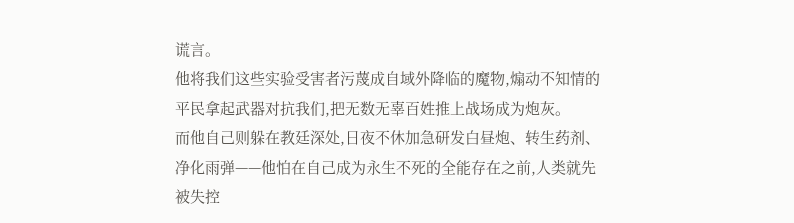谎言。
他将我们这些实验受害者污蔑成自域外降临的魔物,煽动不知情的平民拿起武器对抗我们,把无数无辜百姓推上战场成为炮灰。
而他自己则躲在教廷深处,日夜不休加急研发白昼炮、转生药剂、净化雨弹——他怕在自己成为永生不死的全能存在之前,人类就先被失控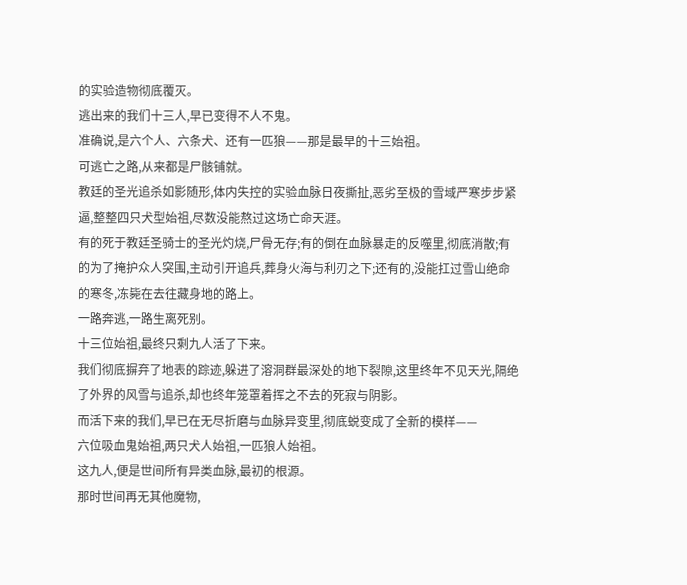的实验造物彻底覆灭。
逃出来的我们十三人,早已变得不人不鬼。
准确说,是六个人、六条犬、还有一匹狼——那是最早的十三始祖。
可逃亡之路,从来都是尸骸铺就。
教廷的圣光追杀如影随形,体内失控的实验血脉日夜撕扯,恶劣至极的雪域严寒步步紧逼,整整四只犬型始祖,尽数没能熬过这场亡命天涯。
有的死于教廷圣骑士的圣光灼烧,尸骨无存;有的倒在血脉暴走的反噬里,彻底消散;有的为了掩护众人突围,主动引开追兵,葬身火海与利刃之下;还有的,没能扛过雪山绝命的寒冬,冻毙在去往藏身地的路上。
一路奔逃,一路生离死别。
十三位始祖,最终只剩九人活了下来。
我们彻底摒弃了地表的踪迹,躲进了溶洞群最深处的地下裂隙,这里终年不见天光,隔绝了外界的风雪与追杀,却也终年笼罩着挥之不去的死寂与阴影。
而活下来的我们,早已在无尽折磨与血脉异变里,彻底蜕变成了全新的模样——
六位吸血鬼始祖,两只犬人始祖,一匹狼人始祖。
这九人,便是世间所有异类血脉,最初的根源。
那时世间再无其他魔物,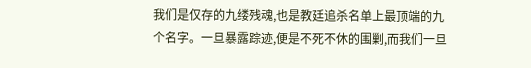我们是仅存的九缕残魂,也是教廷追杀名单上最顶端的九个名字。一旦暴露踪迹,便是不死不休的围剿,而我们一旦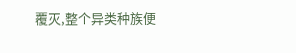覆灭,整个异类种族便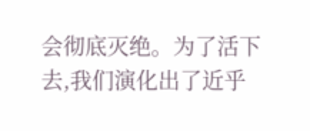会彻底灭绝。为了活下去,我们演化出了近乎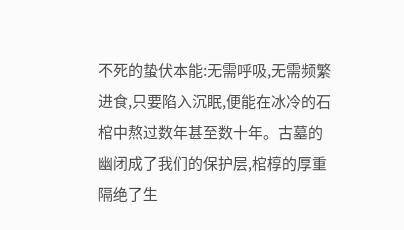不死的蛰伏本能:无需呼吸,无需频繁进食,只要陷入沉眠,便能在冰冷的石棺中熬过数年甚至数十年。古墓的幽闭成了我们的保护层,棺椁的厚重隔绝了生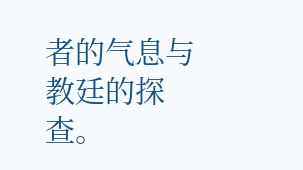者的气息与教廷的探查。